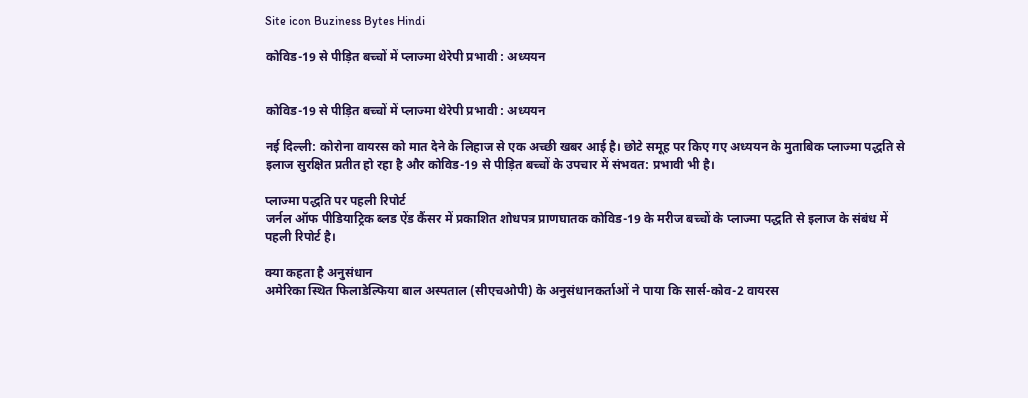Site icon Buziness Bytes Hindi

कोविड-19 से पीड़ित बच्चों में प्लाज्मा थेरेपी प्रभावी : अध्ययन


कोविड-19 से पीड़ित बच्चों में प्लाज्मा थेरेपी प्रभावी : अध्ययन

नई दिल्ली: कोरोना वायरस को मात देने के लिहाज से एक अच्छी खबर आई है। छोटे समूह पर किए गए अध्ययन के मुताबिक प्लाज्मा पद्धति से इलाज सुरक्षित प्रतीत हो रहा है और कोविड-19 से पीड़ित बच्चों के उपचार में संभवत: प्रभावी भी है।

प्लाज्मा पद्धति पर पहली रिपोर्ट
जर्नल ऑफ पीडियाट्रिक ब्लड ऐंड कैंसर में प्रकाशित शोधपत्र प्राणघातक कोविड-19 के मरीज बच्चों के प्लाज्मा पद्धति से इलाज के संबंध में पहली रिपोर्ट है।

क्या कहता है अनुसंधान
अमेरिका स्थित फिलाडेल्फिया बाल अस्पताल (सीएचओपी) के अनुसंधानकर्ताओं ने पाया कि सार्स-कोव-2 वायरस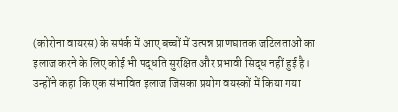(कोरोना वायरस) के सपंर्क में आए बच्चों में उत्पन्न प्राणघातक जटिलताओं का इलाज करने के लिए कोई भी पद्धति सुरक्षित और प्रभावी सिद्ध नहीं हुई है। उन्होंने कहा कि एक संभावित इलाज जिसका प्रयोग वयस्कों में किया गया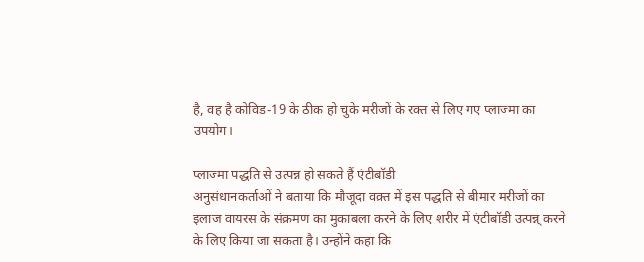है, वह है कोविड-19 के ठीक हो चुके मरीजों के रक्त से लिए गए प्लाज्मा का उपयोग।

प्लाज्मा पद्धति से उत्पन्न हो सकते हैं एंटीबॉडी
अनुसंधानकर्ताओं ने बताया कि मौजूदा वक़्त में इस पद्धति से बीमार मरीजों का इलाज वायरस के संक्रमण का मुकाबला करने के लिए शरीर में एंटीबॉडी उत्पन्न् करने के लिए किया जा सकता है। उन्होंने कहा कि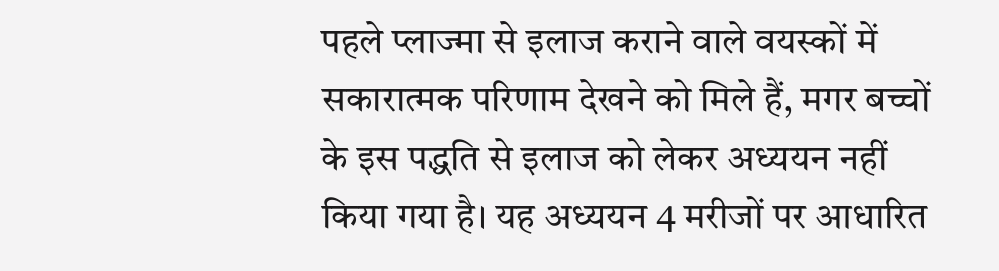पहले प्लाज्मा से इलाज कराने वाले वयस्कों में सकारात्मक परिणाम देखने को मिले हैं, मगर बच्चों के इस पद्धति से इलाज को लेकर अध्ययन नहीं किया गया है। यह अध्ययन 4 मरीजों पर आधारित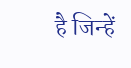है जिन्हें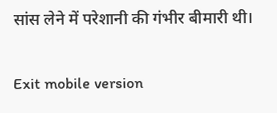सांस लेने में परेशानी की गंभीर बीमारी थी।

Exit mobile version